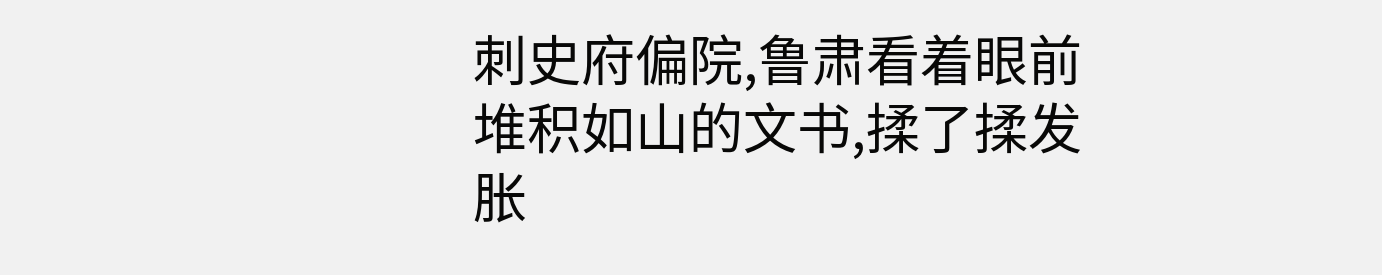刺史府偏院,鲁肃看着眼前堆积如山的文书,揉了揉发胀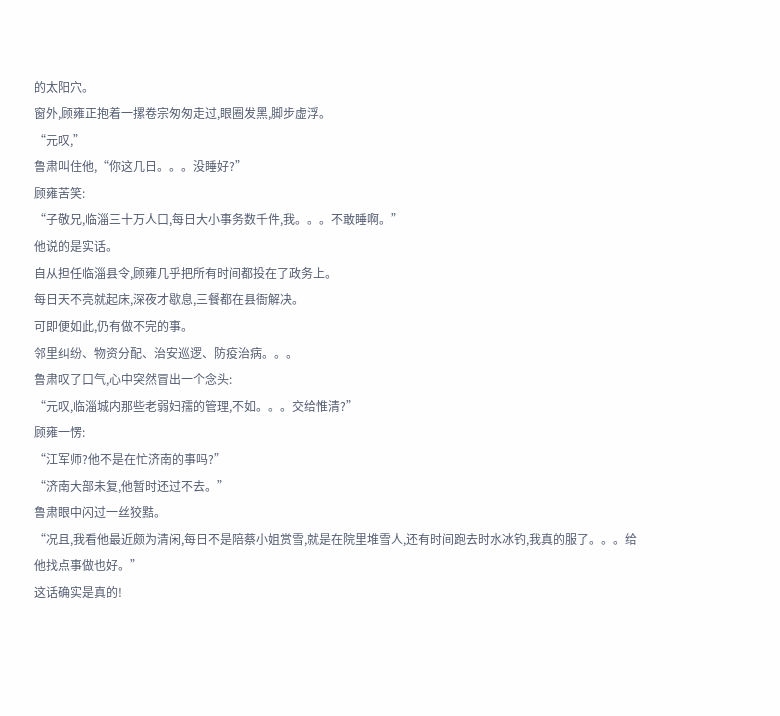的太阳穴。
窗外,顾雍正抱着一摞卷宗匆匆走过,眼圈发黑,脚步虚浮。
“元叹,”
鲁肃叫住他,“你这几日。。。没睡好?”
顾雍苦笑:
“子敬兄,临淄三十万人口,每日大小事务数千件,我。。。不敢睡啊。”
他说的是实话。
自从担任临淄县令,顾雍几乎把所有时间都投在了政务上。
每日天不亮就起床,深夜才歇息,三餐都在县衙解决。
可即便如此,仍有做不完的事。
邻里纠纷、物资分配、治安巡逻、防疫治病。。。
鲁肃叹了口气,心中突然冒出一个念头:
“元叹,临淄城内那些老弱妇孺的管理,不如。。。交给惟清?”
顾雍一愣:
“江军师?他不是在忙济南的事吗?”
“济南大部未复,他暂时还过不去。”
鲁肃眼中闪过一丝狡黠。
“况且,我看他最近颇为清闲,每日不是陪蔡小姐赏雪,就是在院里堆雪人,还有时间跑去时水冰钓,我真的服了。。。给他找点事做也好。”
这话确实是真的!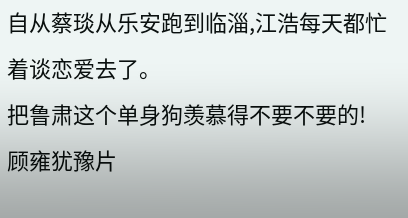自从蔡琰从乐安跑到临淄,江浩每天都忙着谈恋爱去了。
把鲁肃这个单身狗羡慕得不要不要的!
顾雍犹豫片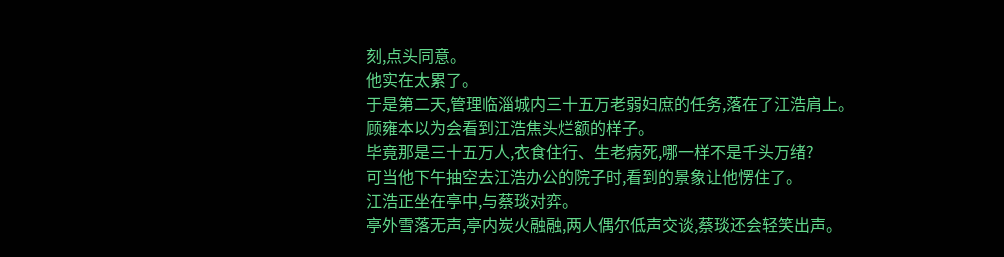刻,点头同意。
他实在太累了。
于是第二天,管理临淄城内三十五万老弱妇庶的任务,落在了江浩肩上。
顾雍本以为会看到江浩焦头烂额的样子。
毕竟那是三十五万人,衣食住行、生老病死,哪一样不是千头万绪?
可当他下午抽空去江浩办公的院子时,看到的景象让他愣住了。
江浩正坐在亭中,与蔡琰对弈。
亭外雪落无声,亭内炭火融融,两人偶尔低声交谈,蔡琰还会轻笑出声。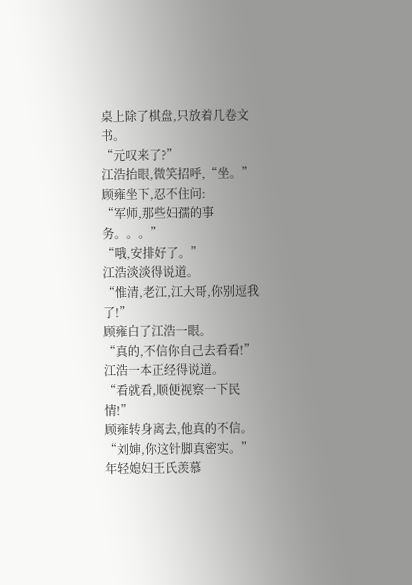桌上除了棋盘,只放着几卷文书。
“元叹来了?”
江浩抬眼,微笑招呼,“坐。”
顾雍坐下,忍不住问:
“军师,那些妇孺的事务。。。”
“哦,安排好了。”
江浩淡淡得说道。
“惟清,老江,江大哥,你别逗我了!”
顾雍白了江浩一眼。
“真的,不信你自己去看看!”
江浩一本正经得说道。
“看就看,顺便视察一下民情!”
顾雍转身离去,他真的不信。
“刘婶,你这针脚真密实。”
年轻媳妇王氏羡慕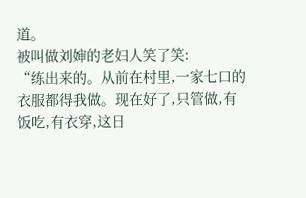道。
被叫做刘婶的老妇人笑了笑:
“练出来的。从前在村里,一家七口的衣服都得我做。现在好了,只管做,有饭吃,有衣穿,这日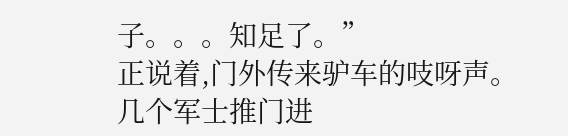子。。。知足了。”
正说着,门外传来驴车的吱呀声。
几个军士推门进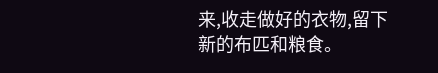来,收走做好的衣物,留下新的布匹和粮食。